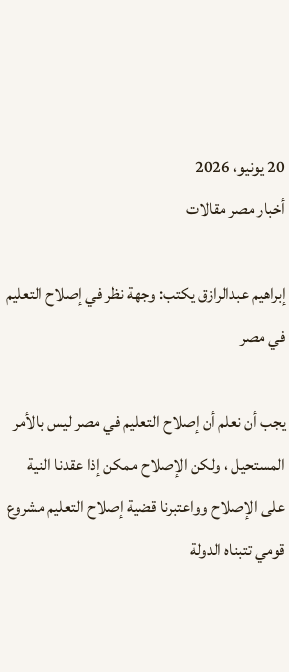20 يونيو، 2026
أخبار مصر مقالات

إبراهيم عبدالرازق يكتب: وجهة نظر في إصلاح التعليم في مصر

يجب أن نعلم أن إصلاح التعليم في مصر ليس بالأمر المستحيل ، ولكن الإصلاح ممكن إذا عقدنا النية على الإصلاح وواعتبرنا قضية إصلاح التعليم مشروع قومي تتبناه الدولة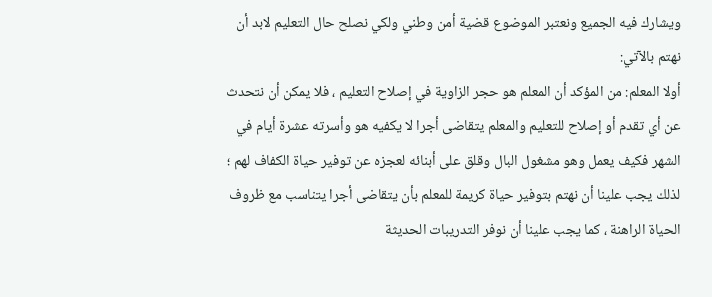ويشارك فيه الجميع ونعتبر الموضوع قضية أمن وطني ولكي نصلح حال التعليم لابد أن نهتم بالآتي:
أولا المعلم: من المؤكد أن المعلم هو حجر الزاوية في إصلاح التعليم ، فلا يمكن أن نتحدث عن أي تقدم أو إصلاح للتعليم والمعلم يتقاضى أجرا لا يكفيه هو وأسرته عشرة أيام في الشهر فكيف يعمل وهو مشغول البال وقلق على أبنائه لعجزه عن توفير حياة الكفاف لهم ؛ لذلك يجب علينا أن نهتم بتوفير حياة كريمة للمعلم بأن يتقاضى أجرا يتناسب مع ظروف الحياة الراهنة ، كما يجب علينا أن نوفر التدريبات الحديثة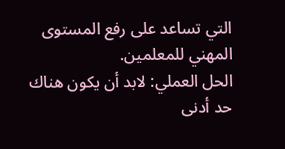التي تساعد على رفع المستوى المهني للمعلمين.
الحل العملي: لابد أن يكون هناك حد أدنى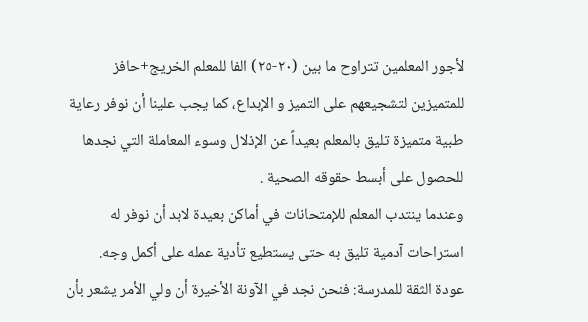لأجور المعلمين تتراوح ما بين (٢٠-٢٥) الفا للمعلم الخريج+حافز للمتميزين لتشجيعهم على التميز و الإبداع، كما يجب علينا أن نوفر رعاية طبية متميزة تليق بالمعلم بعيداً عن الإذلال وسوء المعاملة التي نجدها للحصول على أبسط حقوقه الصحية .
وعندما ينتدب المعلم للإمتحانات في أماكن بعيدة لابد أن نوفر له استراحات آدمية تليق به حتى يستطيع تأدية عمله على أكمل وجه.
عودة الثقة للمدرسة: فنحن نجد في الآونة الأخيرة أن ولي الأمر يشعر بأن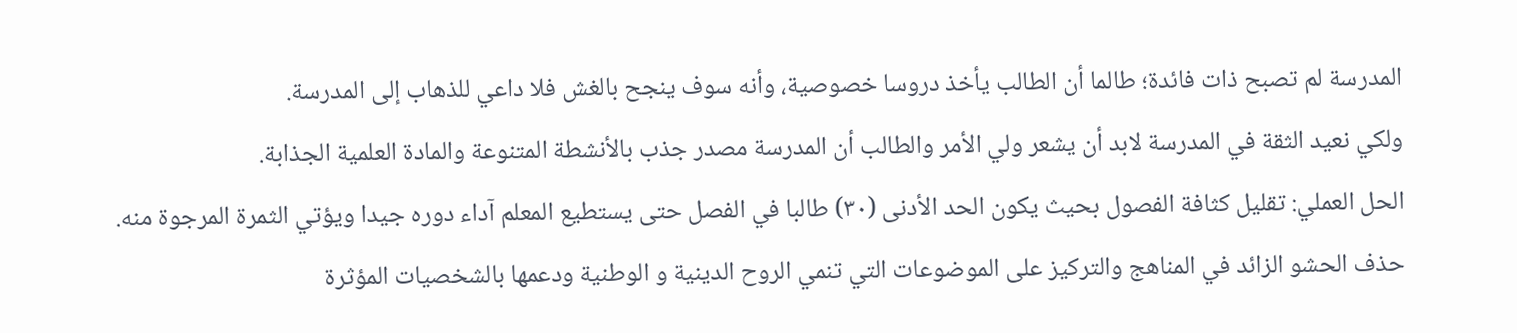المدرسة لم تصبح ذات فائدة؛ طالما أن الطالب يأخذ دروسا خصوصية، وأنه سوف ينجح بالغش فلا داعي للذهاب إلى المدرسة.
ولكي نعيد الثقة في المدرسة لابد أن يشعر ولي الأمر والطالب أن المدرسة مصدر جذب بالأنشطة المتنوعة والمادة العلمية الجذابة.
الحل العملي: تقليل كثافة الفصول بحيث يكون الحد الأدنى (٣٠) طالبا في الفصل حتى يستطيع المعلم آداء دوره جيدا ويؤتي الثمرة المرجوة منه.
حذف الحشو الزائد في المناهج والتركيز على الموضوعات التي تنمي الروح الدينية و الوطنية ودعمها بالشخصيات المؤثرة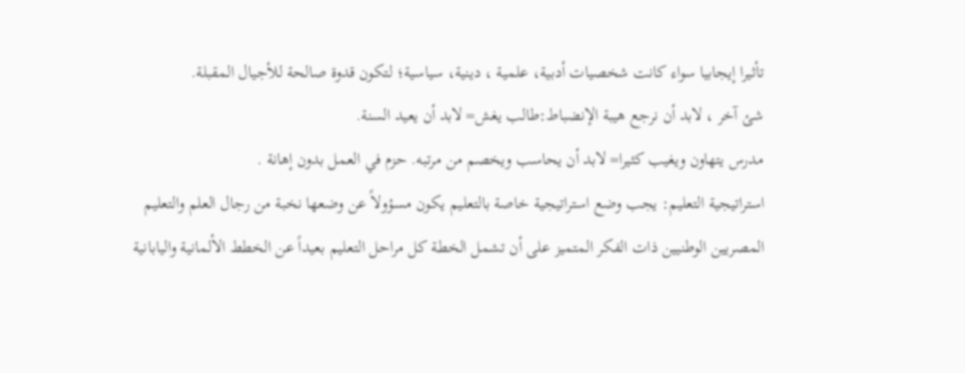تأثيرا إيجابيا سواء كانت شخصيات أدبية، علمية ، دينية، سياسية؛ لتكون قدوة صالحة للأجيال المقبلة.
شئ آخر ، لابد أن نرجع هيبة الإنضباط:طالب يغش= لابد أن يعيد السنة.
مدرس يتهاون ويغيب كثيرا= لابد أن يحاسب ويخصم من مرتبه. حزم في العمل بدون إهانة .
استراتيجية التعليم: يجب وضع استراتيجية خاصة بالتعليم يكون مسؤولاً عن وضعها نخبة من رجال العلم والتعليم المصريين الوطنيين ذات الفكر المتميز على أن تشمل الخطة كل مراحل التعليم بعيداً عن الخطط الألمانية واليابانية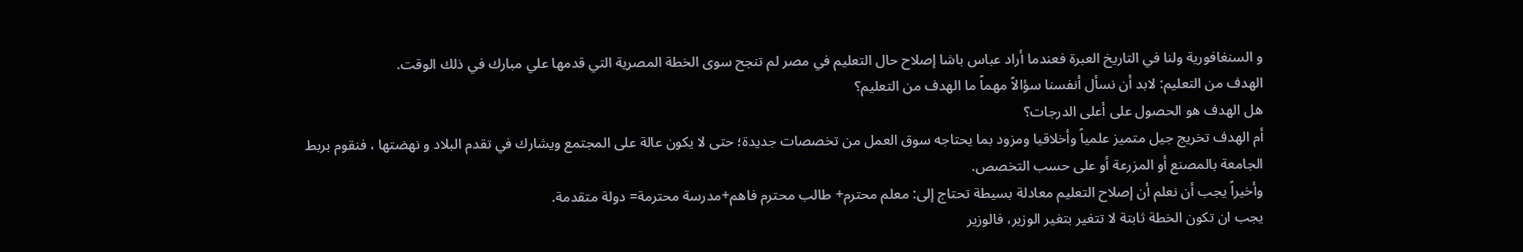و السنغافورية ولنا في التاريخ العبرة فعندما أراد عباس باشا إصلاح حال التعليم في مصر لم تنجح سوى الخطة المصرية التي قدمها علي مبارك في ذلك الوقت.
الهدف من التعليم: لابد أن نسأل أنفسنا سؤالاً مهماً ما الهدف من التعليم؟
هل الهدف هو الحصول على أعلى الدرجات؟
أم الهدف تخريج جيل متميز علمياً وأخلاقيا ومزود بما يحتاجه سوق العمل من تخصصات جديدة؛ حتى لا يكون عالة على المجتمع ويشارك في تقدم البلاد و نهضتها ، فنقوم بربط الجامعة بالمصنع أو المزرعة أو على حسب التخصص.
وأخيراً يجب أن نعلم أن إصلاح التعليم معادلة بسيطة تحتاج إلى: معلم محترم+ طالب محترم فاهم+مدرسة محترمة= دولة متقدمة.
يجب ان تكون الخطة ثابتة لا تتغير بتغير الوزير، فالوزير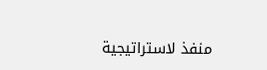منفذ لاستراتيجية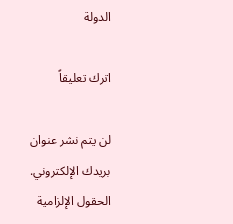الدولة

اترك تعليقاً

لن يتم نشر عنوان بريدك الإلكتروني. الحقول الإلزامية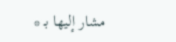مشار إليها بـ *